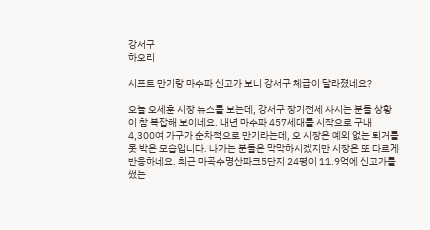강서구
하오리

시프트 만기랑 마수파 신고가 보니 강서구 체급이 달라졌네요?

오늘 오세훈 시장 뉴스를 보는데, 강서구 장기전세 사시는 분들 상황이 참 복잡해 보이네요. 내년 마수파 457세대를 시작으로 구내 4,300여 가구가 순차적으로 만기라는데, 오 시장은 예외 없는 퇴거를 못 박은 모습입니다. 나가는 분들은 막막하시겠지만 시장은 또 다르게 반응하네요. 최근 마곡수명산파크5단지 24평이 11.9억에 신고가를 썼는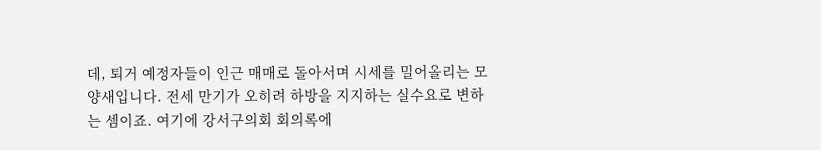데, 퇴거 예정자들이 인근 매매로 돌아서며 시세를 밀어올리는 모양새입니다. 전세 만기가 오히려 하방을 지지하는 실수요로 변하는 셈이죠. 여기에 강서구의회 회의록에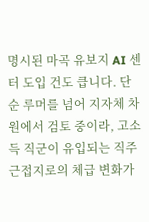명시된 마곡 유보지 AI 센터 도입 건도 큽니다. 단순 루머를 넘어 지자체 차원에서 검토 중이라, 고소득 직군이 유입되는 직주근접지로의 체급 변화가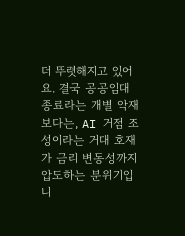더 뚜렷해지고 있어요. 결국 공공임대 종료라는 개별 악재보다는, AI 거점 조성이라는 거대 호재가 금리 변동성까지 압도하는 분위기입니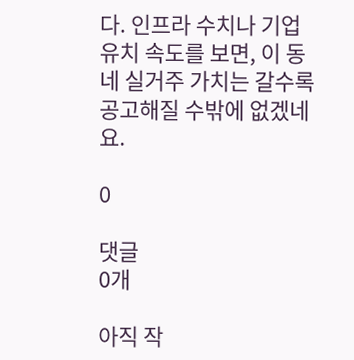다. 인프라 수치나 기업 유치 속도를 보면, 이 동네 실거주 가치는 갈수록 공고해질 수밖에 없겠네요.

0

댓글
0개

아직 작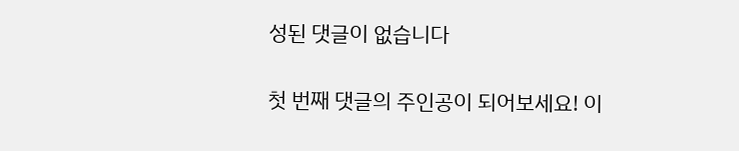성된 댓글이 없습니다

첫 번째 댓글의 주인공이 되어보세요! 이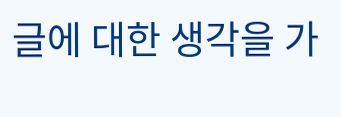글에 대한 생각을 가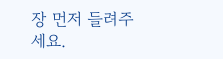장 먼저 들려주세요.